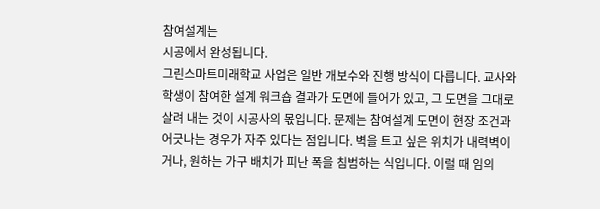참여설계는
시공에서 완성됩니다.
그린스마트미래학교 사업은 일반 개보수와 진행 방식이 다릅니다. 교사와 학생이 참여한 설계 워크숍 결과가 도면에 들어가 있고, 그 도면을 그대로 살려 내는 것이 시공사의 몫입니다. 문제는 참여설계 도면이 현장 조건과 어긋나는 경우가 자주 있다는 점입니다. 벽을 트고 싶은 위치가 내력벽이거나, 원하는 가구 배치가 피난 폭을 침범하는 식입니다. 이럴 때 임의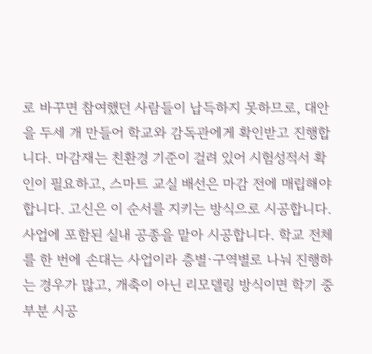로 바꾸면 참여했던 사람들이 납득하지 못하므로, 대안을 두세 개 만들어 학교와 감독관에게 확인받고 진행합니다. 마감재는 친환경 기준이 걸려 있어 시험성적서 확인이 필요하고, 스마트 교실 배선은 마감 전에 매립해야 합니다. 고신은 이 순서를 지키는 방식으로 시공합니다.
사업에 포함된 실내 공종을 맡아 시공합니다. 학교 전체를 한 번에 손대는 사업이라 층별·구역별로 나눠 진행하는 경우가 많고, 개축이 아닌 리모델링 방식이면 학기 중 부분 시공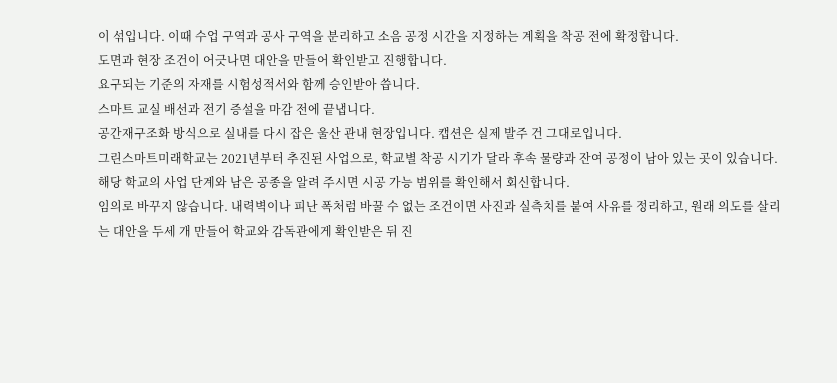이 섞입니다. 이때 수업 구역과 공사 구역을 분리하고 소음 공정 시간을 지정하는 계획을 착공 전에 확정합니다.
도면과 현장 조건이 어긋나면 대안을 만들어 확인받고 진행합니다.
요구되는 기준의 자재를 시험성적서와 함께 승인받아 씁니다.
스마트 교실 배선과 전기 증설을 마감 전에 끝냅니다.
공간재구조화 방식으로 실내를 다시 잡은 울산 관내 현장입니다. 캡션은 실제 발주 건 그대로입니다.
그린스마트미래학교는 2021년부터 추진된 사업으로, 학교별 착공 시기가 달라 후속 물량과 잔여 공정이 남아 있는 곳이 있습니다. 해당 학교의 사업 단계와 남은 공종을 알려 주시면 시공 가능 범위를 확인해서 회신합니다.
임의로 바꾸지 않습니다. 내력벽이나 피난 폭처럼 바꿀 수 없는 조건이면 사진과 실측치를 붙여 사유를 정리하고, 원래 의도를 살리는 대안을 두세 개 만들어 학교와 감독관에게 확인받은 뒤 진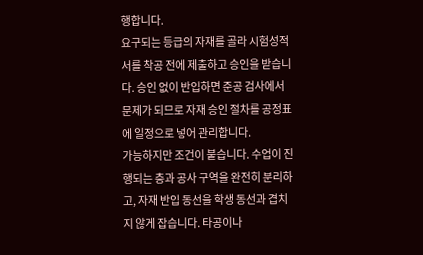행합니다.
요구되는 등급의 자재를 골라 시험성적서를 착공 전에 제출하고 승인을 받습니다. 승인 없이 반입하면 준공 검사에서 문제가 되므로 자재 승인 절차를 공정표에 일정으로 넣어 관리합니다.
가능하지만 조건이 붙습니다. 수업이 진행되는 층과 공사 구역을 완전히 분리하고, 자재 반입 동선을 학생 동선과 겹치지 않게 잡습니다. 타공이나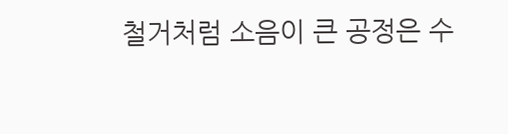철거처럼 소음이 큰 공정은 수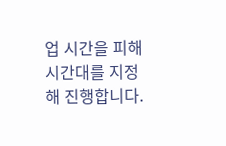업 시간을 피해 시간대를 지정해 진행합니다.